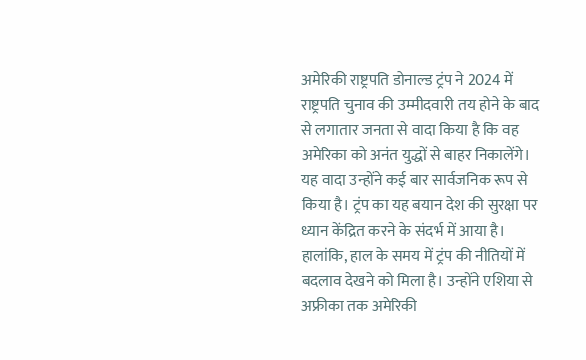अमेरिकी राष्ट्रपति डोनाल्ड ट्रंप ने 2024 में राष्ट्रपति चुनाव की उम्मीदवारी तय होने के बाद से लगातार जनता से वादा किया है कि वह अमेरिका को अनंत युद्धों से बाहर निकालेंगे। यह वादा उन्होंने कई बार सार्वजनिक रूप से किया है। ट्रंप का यह बयान देश की सुरक्षा पर ध्यान केंद्रित करने के संदर्भ में आया है।
हालांकि, हाल के समय में ट्रंप की नीतियों में बदलाव देखने को मिला है। उन्होंने एशिया से अफ्रीका तक अमेरिकी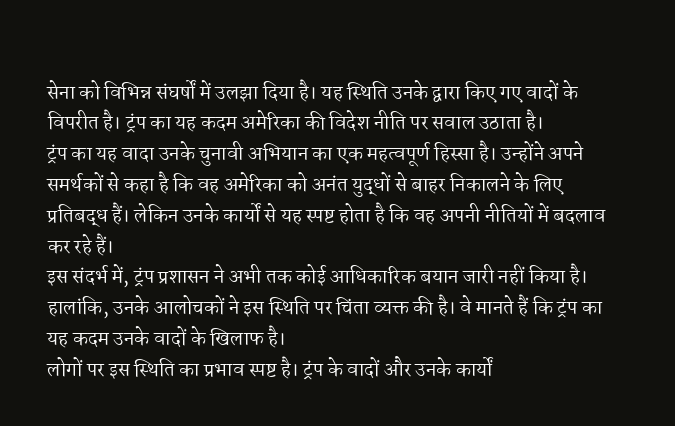सेना को विभिन्न संघर्षों में उलझा दिया है। यह स्थिति उनके द्वारा किए गए वादों के विपरीत है। ट्रंप का यह कदम अमेरिका की विदेश नीति पर सवाल उठाता है।
ट्रंप का यह वादा उनके चुनावी अभियान का एक महत्वपूर्ण हिस्सा है। उन्होंने अपने समर्थकों से कहा है कि वह अमेरिका को अनंत युद्धों से बाहर निकालने के लिए प्रतिबद्ध हैं। लेकिन उनके कार्यों से यह स्पष्ट होता है कि वह अपनी नीतियों में बदलाव कर रहे हैं।
इस संदर्भ में, ट्रंप प्रशासन ने अभी तक कोई आधिकारिक बयान जारी नहीं किया है। हालांकि, उनके आलोचकों ने इस स्थिति पर चिंता व्यक्त की है। वे मानते हैं कि ट्रंप का यह कदम उनके वादों के खिलाफ है।
लोगों पर इस स्थिति का प्रभाव स्पष्ट है। ट्रंप के वादों और उनके कार्यों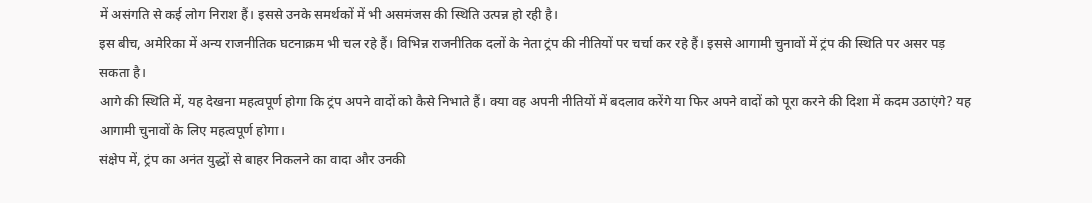में असंगति से कई लोग निराश हैं। इससे उनके समर्थकों में भी असमंजस की स्थिति उत्पन्न हो रही है।
इस बीच, अमेरिका में अन्य राजनीतिक घटनाक्रम भी चल रहे हैं। विभिन्न राजनीतिक दलों के नेता ट्रंप की नीतियों पर चर्चा कर रहे हैं। इससे आगामी चुनावों में ट्रंप की स्थिति पर असर पड़ सकता है।
आगे की स्थिति में, यह देखना महत्वपूर्ण होगा कि ट्रंप अपने वादों को कैसे निभाते हैं। क्या वह अपनी नीतियों में बदलाव करेंगे या फिर अपने वादों को पूरा करने की दिशा में कदम उठाएंगे? यह आगामी चुनावों के लिए महत्वपूर्ण होगा।
संक्षेप में, ट्रंप का अनंत युद्धों से बाहर निकलने का वादा और उनकी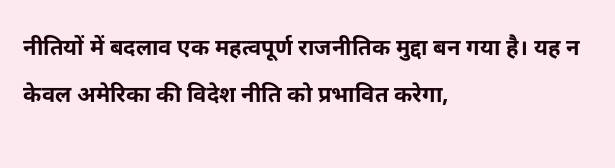नीतियों में बदलाव एक महत्वपूर्ण राजनीतिक मुद्दा बन गया है। यह न केवल अमेरिका की विदेश नीति को प्रभावित करेगा,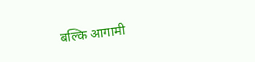बल्कि आगामी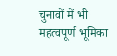चुनावों में भी महत्वपूर्ण भूमिका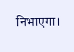निभाएगा।